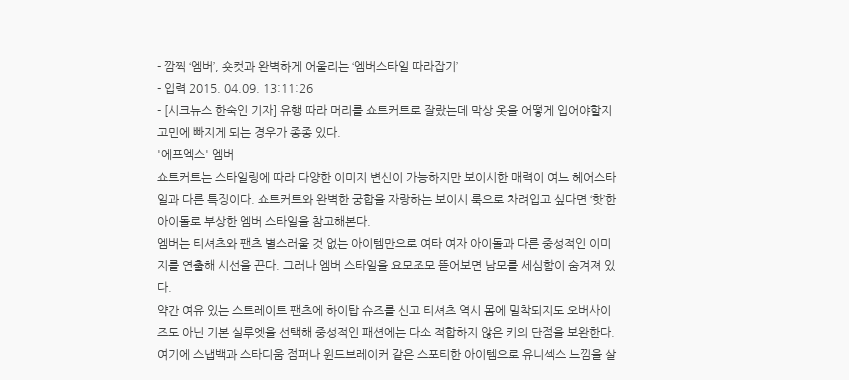- 깜찍 ‘엠버’, 숏컷과 완벽하게 어울리는 ‘엠버스타일 따라잡기’
- 입력 2015. 04.09. 13:11:26
- [시크뉴스 한숙인 기자] 유행 따라 머리를 쇼트커트로 잘랐는데 막상 옷을 어떻게 입어야할지 고민에 빠지게 되는 경우가 종종 있다.
'에프엑스' 엠버
쇼트커트는 스타일링에 따라 다양한 이미지 변신이 가능하지만 보이시한 매력이 여느 헤어스타일과 다른 특징이다. 쇼트커트와 완벽한 궁합을 자랑하는 보이시 룩으로 차려입고 싶다면 ‘핫’한 아이돌로 부상한 엠버 스타일을 참고해본다.
엠버는 티셔츠와 팬츠 별스러울 것 없는 아이템만으로 여타 여자 아이돌과 다른 중성적인 이미지를 연출해 시선을 끈다. 그러나 엠버 스타일을 요모조모 뜯어보면 남모를 세심함이 숨겨져 있다.
약간 여유 있는 스트레이트 팬츠에 하이탑 슈즈를 신고 티셔츠 역시 몸에 밀착되지도 오버사이즈도 아닌 기본 실루엣을 선택해 중성적인 패션에는 다소 적합하지 않은 키의 단점을 보완한다. 여기에 스냅백과 스타디움 점퍼나 윈드브레이커 같은 스포티한 아이템으로 유니섹스 느낌을 살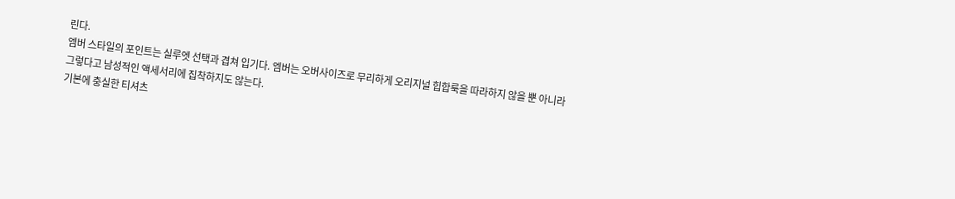린다.
엠버 스타일의 포인트는 실루엣 선택과 겹쳐 입기다. 엠버는 오버사이즈로 무리하게 오리지널 힙합룩을 따라하지 않을 뿐 아니라 그렇다고 남성적인 액세서리에 집착하지도 않는다.
기본에 충실한 티셔츠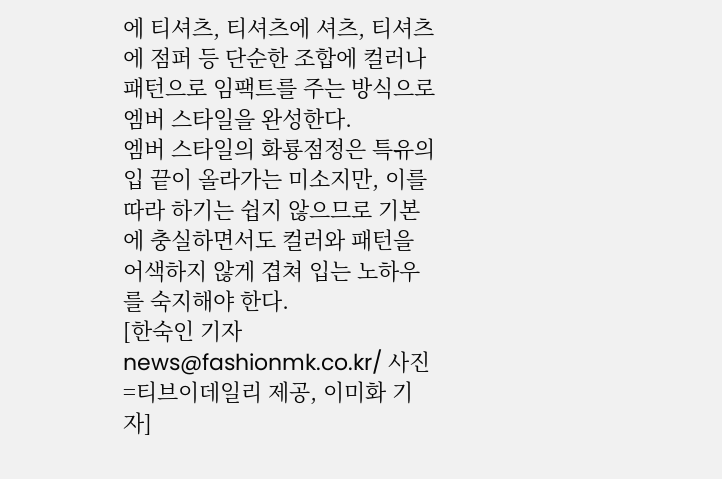에 티셔츠, 티셔츠에 셔츠, 티셔츠에 점퍼 등 단순한 조합에 컬러나 패턴으로 임팩트를 주는 방식으로 엠버 스타일을 완성한다.
엠버 스타일의 화룡점정은 특유의 입 끝이 올라가는 미소지만, 이를 따라 하기는 쉽지 않으므로 기본에 충실하면서도 컬러와 패턴을 어색하지 않게 겹쳐 입는 노하우를 숙지해야 한다.
[한숙인 기자 news@fashionmk.co.kr/ 사진=티브이데일리 제공, 이미화 기자]